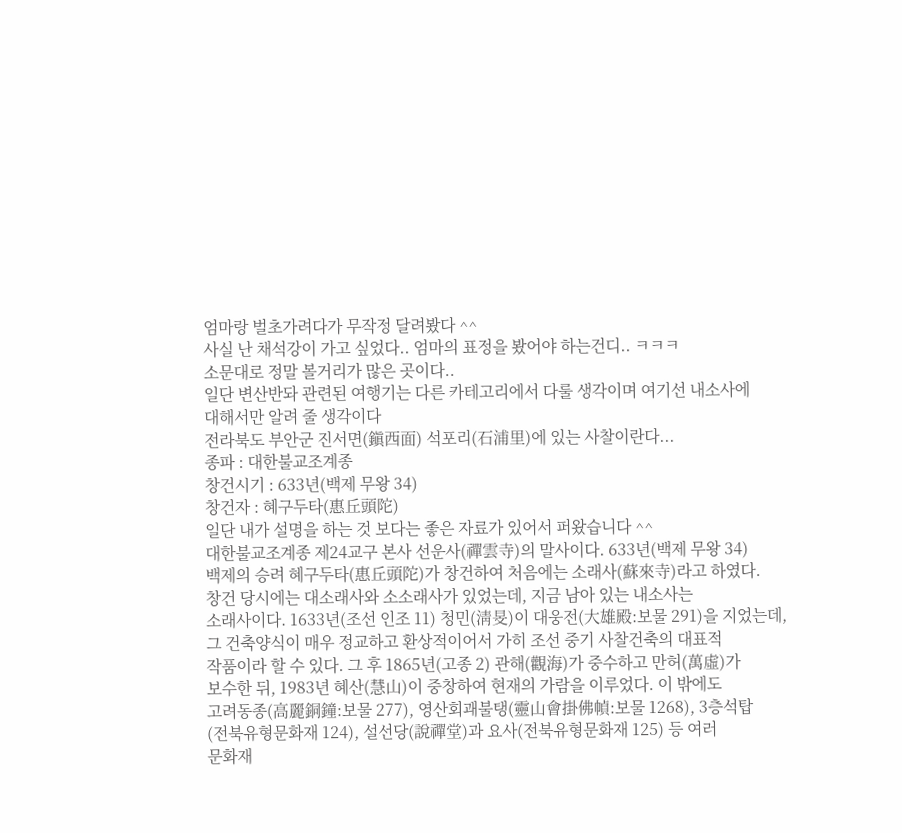엄마랑 벌초가려다가 무작정 달려봤다 ^^
사실 난 채석강이 가고 싶었다.. 엄마의 표정을 봤어야 하는건디.. ㅋㅋㅋ
소문대로 정말 볼거리가 많은 곳이다..
일단 변산반돠 관련된 여행기는 다른 카테고리에서 다룰 생각이며 여기선 내소사에
대해서만 알려 줄 생각이다
전라북도 부안군 진서면(鎭西面) 석포리(石浦里)에 있는 사찰이란다...
종파 : 대한불교조계종
창건시기 : 633년(백제 무왕 34)
창건자 : 혜구두타(惠丘頭陀)
일단 내가 설명을 하는 것 보다는 좋은 자료가 있어서 퍼왔습니다 ^^
대한불교조계종 제24교구 본사 선운사(禪雲寺)의 말사이다. 633년(백제 무왕 34)
백제의 승려 혜구두타(惠丘頭陀)가 창건하여 처음에는 소래사(蘇來寺)라고 하였다.
창건 당시에는 대소래사와 소소래사가 있었는데, 지금 남아 있는 내소사는
소래사이다. 1633년(조선 인조 11) 청민(淸旻)이 대웅전(大雄殿:보물 291)을 지었는데,
그 건축양식이 매우 정교하고 환상적이어서 가히 조선 중기 사찰건축의 대표적
작품이라 할 수 있다. 그 후 1865년(고종 2) 관해(觀海)가 중수하고 만허(萬虛)가
보수한 뒤, 1983년 혜산(慧山)이 중창하여 현재의 가람을 이루었다. 이 밖에도
고려동종(高麗銅鐘:보물 277), 영산회괘불탱(靈山會掛佛幀:보물 1268), 3층석탑
(전북유형문화재 124), 설선당(說禪堂)과 요사(전북유형문화재 125) 등 여러
문화재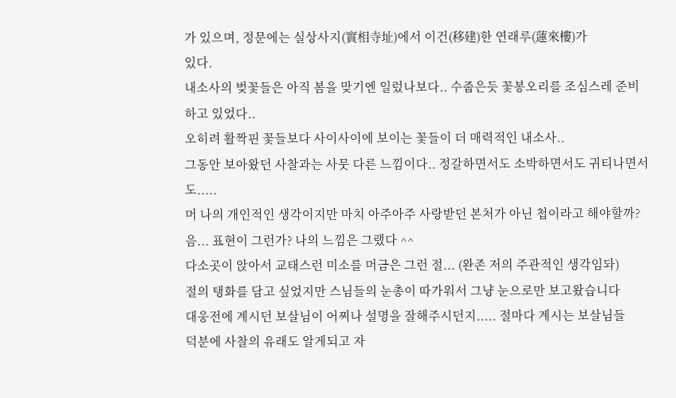가 있으며, 정문에는 실상사지(實相寺址)에서 이건(移建)한 연래루(蓮來樓)가
있다.
내소사의 벚꽃들은 아직 봄을 맞기엔 일렀나보다.. 수줍은듯 꽃봉오리를 조심스레 준비
하고 있었다..
오히려 활짝핀 꽃들보다 사이사이에 보이는 꽃들이 더 매력적인 내소사..
그동안 보아왔던 사찰과는 사뭇 다른 느낌이다.. 정갈하면서도 소박하면서도 귀티나면서도.....
머 나의 개인적인 생각이지만 마치 아주아주 사랑받던 본처가 아닌 첩이라고 해야할까?
음... 표현이 그런가? 나의 느낌은 그랬다 ^^
다소곳이 앉아서 교태스런 미소를 머금은 그런 절... (완존 저의 주관적인 생각임돠)
절의 탱화를 담고 싶었지만 스님들의 눈총이 따가워서 그냥 눈으로만 보고왔습니다
대웅전에 계시던 보살님이 어찌나 설명을 잘해주시던지..... 절마다 계시는 보살님들
덕분에 사찰의 유래도 알게되고 자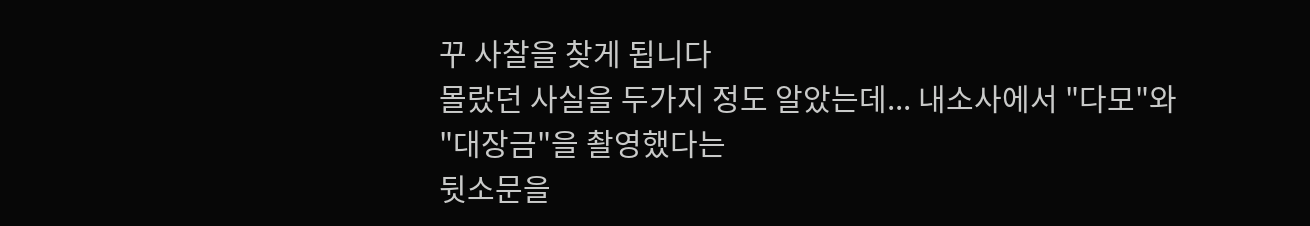꾸 사찰을 찾게 됩니다
몰랐던 사실을 두가지 정도 알았는데... 내소사에서 "다모"와 "대장금"을 촬영했다는
뒷소문을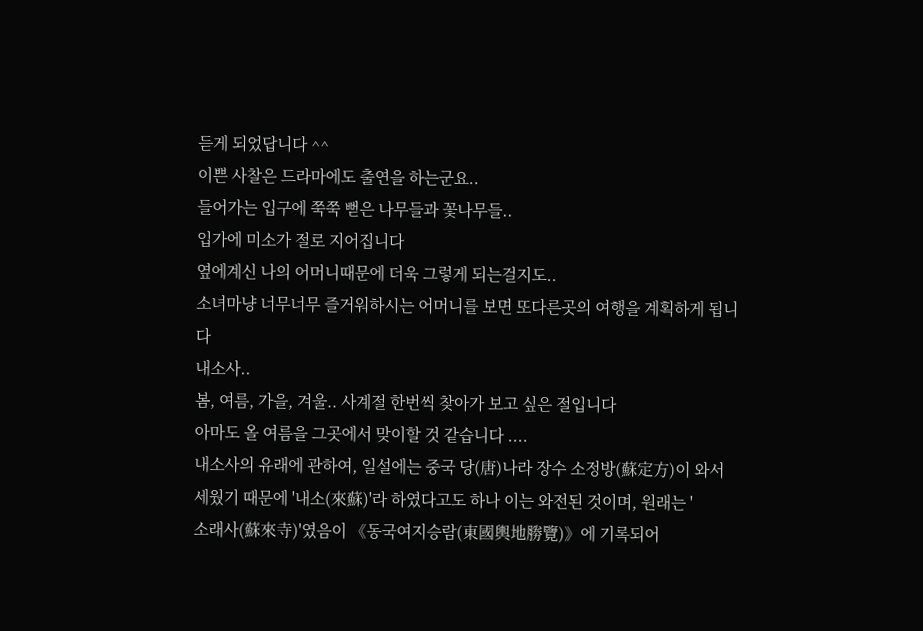듣게 되었답니다 ^^
이쁜 사찰은 드라마에도 출연을 하는군요..
들어가는 입구에 쭉쭉 뻗은 나무들과 꽃나무들..
입가에 미소가 절로 지어집니다
옆에계신 나의 어머니때문에 더욱 그렇게 되는걸지도..
소녀마냥 너무너무 즐거워하시는 어머니를 보면 또다른곳의 여행을 계획하게 됩니다
내소사..
봄, 여름, 가을, 겨울.. 사계절 한번씩 찾아가 보고 싶은 절입니다
아마도 올 여름을 그곳에서 맞이할 것 같습니다 ....
내소사의 유래에 관하여, 일설에는 중국 당(唐)나라 장수 소정방(蘇定方)이 와서
세웠기 때문에 '내소(來蘇)'라 하였다고도 하나 이는 와전된 것이며, 원래는 '
소래사(蘇來寺)'였음이 《동국여지승람(東國輿地勝覽)》에 기록되어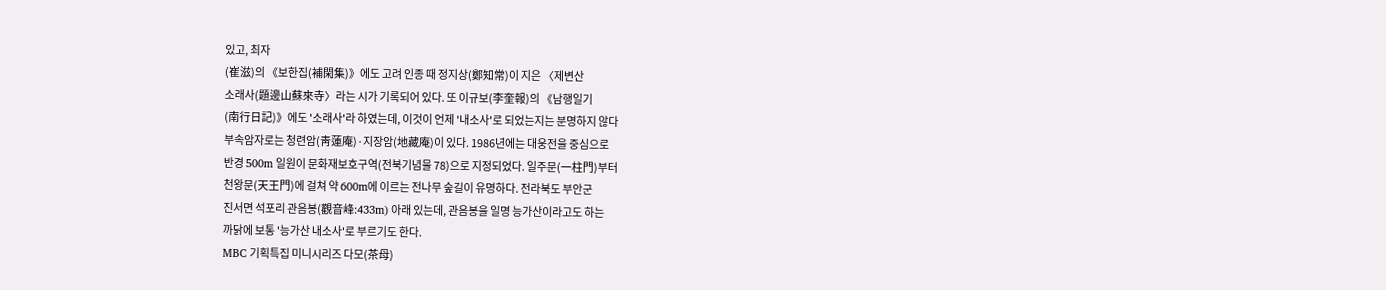있고, 최자
(崔滋)의 《보한집(補閑集)》에도 고려 인종 때 정지상(鄭知常)이 지은 〈제변산
소래사(題邊山蘇來寺〉라는 시가 기록되어 있다. 또 이규보(李奎報)의 《남행일기
(南行日記)》에도 '소래사'라 하였는데, 이것이 언제 '내소사'로 되었는지는 분명하지 않다
부속암자로는 청련암(靑蓮庵)·지장암(地藏庵)이 있다. 1986년에는 대웅전을 중심으로
반경 500m 일원이 문화재보호구역(전북기념물 78)으로 지정되었다. 일주문(一柱門)부터
천왕문(天王門)에 걸쳐 약 600m에 이르는 전나무 숲길이 유명하다. 전라북도 부안군
진서면 석포리 관음봉(觀音峰:433m) 아래 있는데, 관음봉을 일명 능가산이라고도 하는
까닭에 보통 '능가산 내소사'로 부르기도 한다.
MBC 기획특집 미니시리즈 다모(茶母)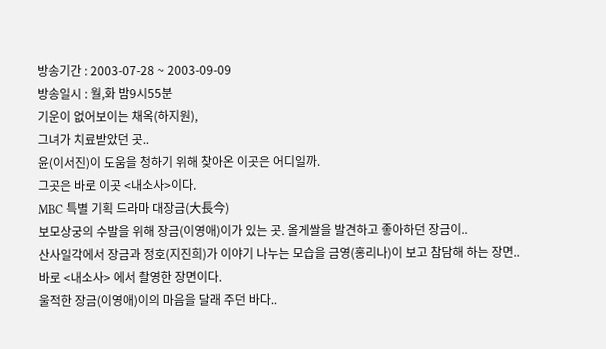방송기간 : 2003-07-28 ~ 2003-09-09
방송일시 : 월,화 밤9시55분
기운이 없어보이는 채옥(하지원),
그녀가 치료받았던 곳..
윤(이서진)이 도움을 청하기 위해 찾아온 이곳은 어디일까.
그곳은 바로 이곳 <내소사>이다.
MBC 특별 기획 드라마 대장금(大長今)
보모상궁의 수발을 위해 장금(이영애)이가 있는 곳. 올게쌀을 발견하고 좋아하던 장금이..
산사일각에서 장금과 정호(지진희)가 이야기 나누는 모습을 금영(홍리나)이 보고 참담해 하는 장면..
바로 <내소사> 에서 촬영한 장면이다.
울적한 장금(이영애)이의 마음을 달래 주던 바다..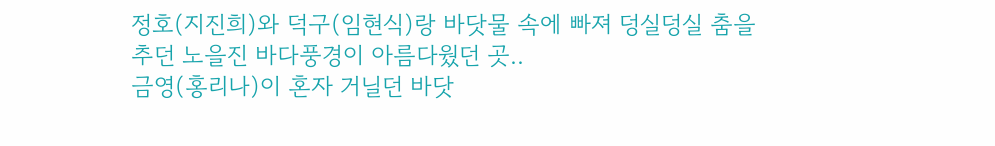정호(지진희)와 덕구(임현식)랑 바닷물 속에 빠져 덩실덩실 춤을 추던 노을진 바다풍경이 아름다웠던 곳..
금영(홍리나)이 혼자 거닐던 바닷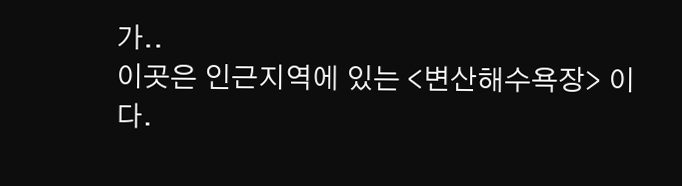가..
이곳은 인근지역에 있는 <변산해수욕장> 이다.